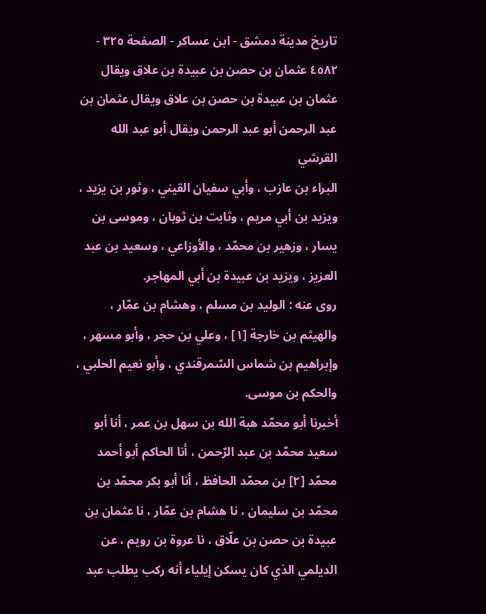تاريخ مدينة دمشق - ابن عساكر - الصفحة ٣٢٥ - ٤٥٨٢ عثمان بن حصن بن عبيدة بن علاق ويقال عثمان بن عبيدة بن حصن بن علاق ويقال عثمان بن عبد الرحمن أبو عبد الرحمن ويقال أبو عبد الله القرشي
البراء بن عازب ، وأبي سفيان القيني ، وثور بن يزيد ، ويزيد بن أبي مريم ، وثابت بن ثوبان ، وموسى بن يسار ، وزهير بن محمّد ، والأوزاعي ، وسعيد بن عبد العزيز ، ويزيد بن عبيدة بن أبي المهاجر.
روى عنه : الوليد بن مسلم ، وهشام بن عمّار ، والهيثم بن خارجة [١] ، وعلي بن حجر ، وأبو مسهر ، وإبراهيم بن شماس السّمرقندي ، وأبو نعيم الحلبي ، والحكم بن موسى.
أخبرنا أبو محمّد هبة الله بن سهل بن عمر ، أنا أبو سعيد محمّد بن عبد الرّحمن ، أنا الحاكم أبو أحمد محمّد [٢] بن محمّد الحافظ ، أنا أبو بكر محمّد بن محمّد بن سليمان ، نا هشام بن عمّار ، نا عثمان بن عبيدة بن حصن بن علّاق ، نا عروة بن رويم ، عن الديلمي الذي كان يسكن إيلياء أنه ركب يطلب عبد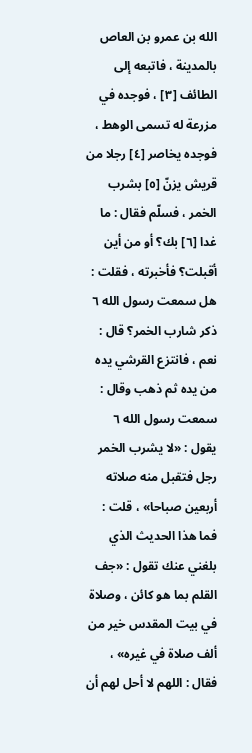الله بن عمرو بن العاص بالمدينة ، فاتبعه إلى الطائف [٣] ، فوجده في مزرعة له تسمى الوهط ، فوجده يخاصر [٤] رجلا من قريش يزنّ [٥] بشرب الخمر ، فسلّم فقال : ما غدا [٦] بك؟ أو من أين أقبلت؟ فأخبرته ، فقلت : هل سمعت رسول الله ٦ ذكر شارب الخمر؟ قال : نعم ، فانتزع القرشي يده من يده ثم ذهب وقال : سمعت رسول الله ٦ يقول : «لا يشرب الخمر رجل فتقبل منه صلاته أربعين صباحا» ، قلت : فما هذا الحديث الذي بلغني عنك تقول : «جف القلم بما هو كائن ، وصلاة في بيت المقدس خير من ألف صلاة في غيره» ، فقال : اللهم لا أحل لهم أن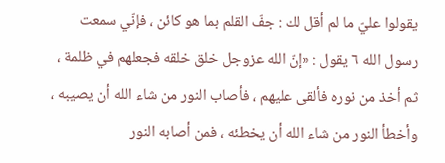يقولوا عليّ ما لم أقل لك : جفّ القلم بما هو كائن ، فإنّي سمعت رسول الله ٦ يقول : «إنّ الله عزوجل خلق خلقه فجعلهم في ظلمة ، ثم أخذ من نوره فألقى عليهم ، فأصاب النور من شاء الله أن يصيبه ، وأخطأ النور من شاء الله أن يخطئه ، فمن أصابه النور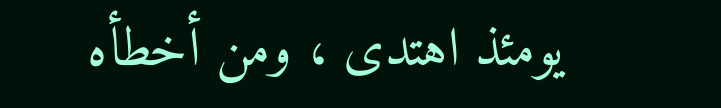يومئذ اهتدى ، ومن أخطأه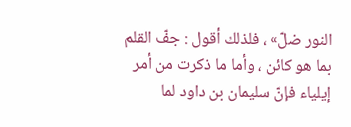النور ضلّ» ، فلذلك أقول : جفّ القلم بما هو كائن ، وأما ما ذكرت من أمر إيلياء فإنّ سليمان بن داود لما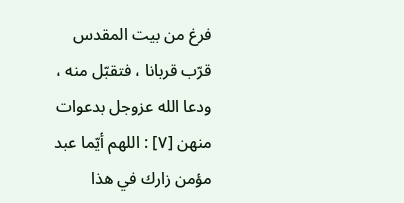فرغ من بيت المقدس قرّب قربانا ، فتقبّل منه ، ودعا الله عزوجل بدعوات منهن [٧] : اللهم أيّما عبد مؤمن زارك في هذا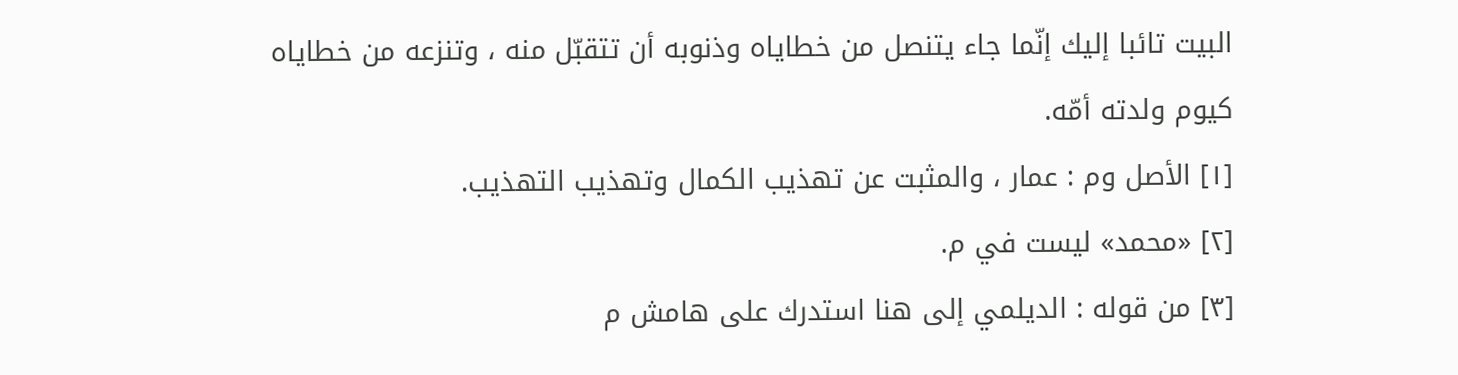البيت تائبا إليك إنّما جاء يتنصل من خطاياه وذنوبه أن تتقبّل منه ، وتنزعه من خطاياه كيوم ولدته أمّه.
[١] الأصل وم : عمار ، والمثبت عن تهذيب الكمال وتهذيب التهذيب.
[٢] «محمد» ليست في م.
[٣] من قوله : الديلمي إلى هنا استدرك على هامش م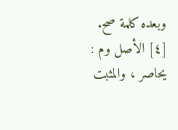وبعده كلمة صح.
[٤] الأصل وم : يحاصر ، والمثبت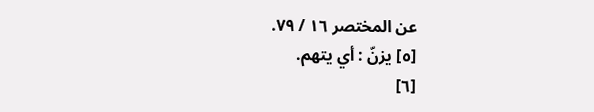عن المختصر ١٦ / ٧٩.
[٥] يزنّ : أي يتهم.
[٦]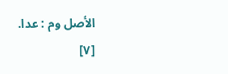الأصل وم : عدا.
[٧]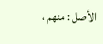الأصل : منهم ،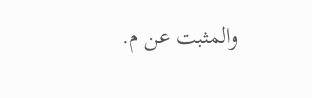والمثبت عن م.